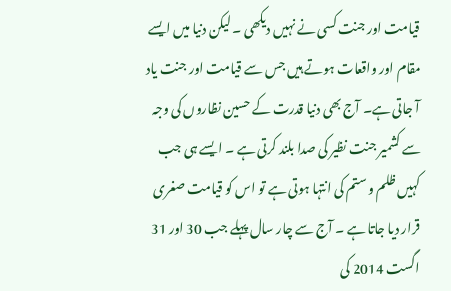قیامت اور جنت کسی نے نہیں دیکھی ۔ لیکن دنیا میں ایسے مقام اور واقعات ہوتے ہیں جس سے قیامت اور جنت یاد آ جاتی ہے۔ آج بھی دنیا قدرت کے حسین نظاروں کی وجہ سے کشمیر جنت نظیر کی صدا بلند کرتی ہے ۔ ایسے ہی جب کہیں ظلم و ستم کی انتہا ہوتی ہے تو اس کو قیامت صغری قرار دیا جاتا ہے ۔ آج سے چار سال پہلے جب 30 اور 31 اگست 2014 کی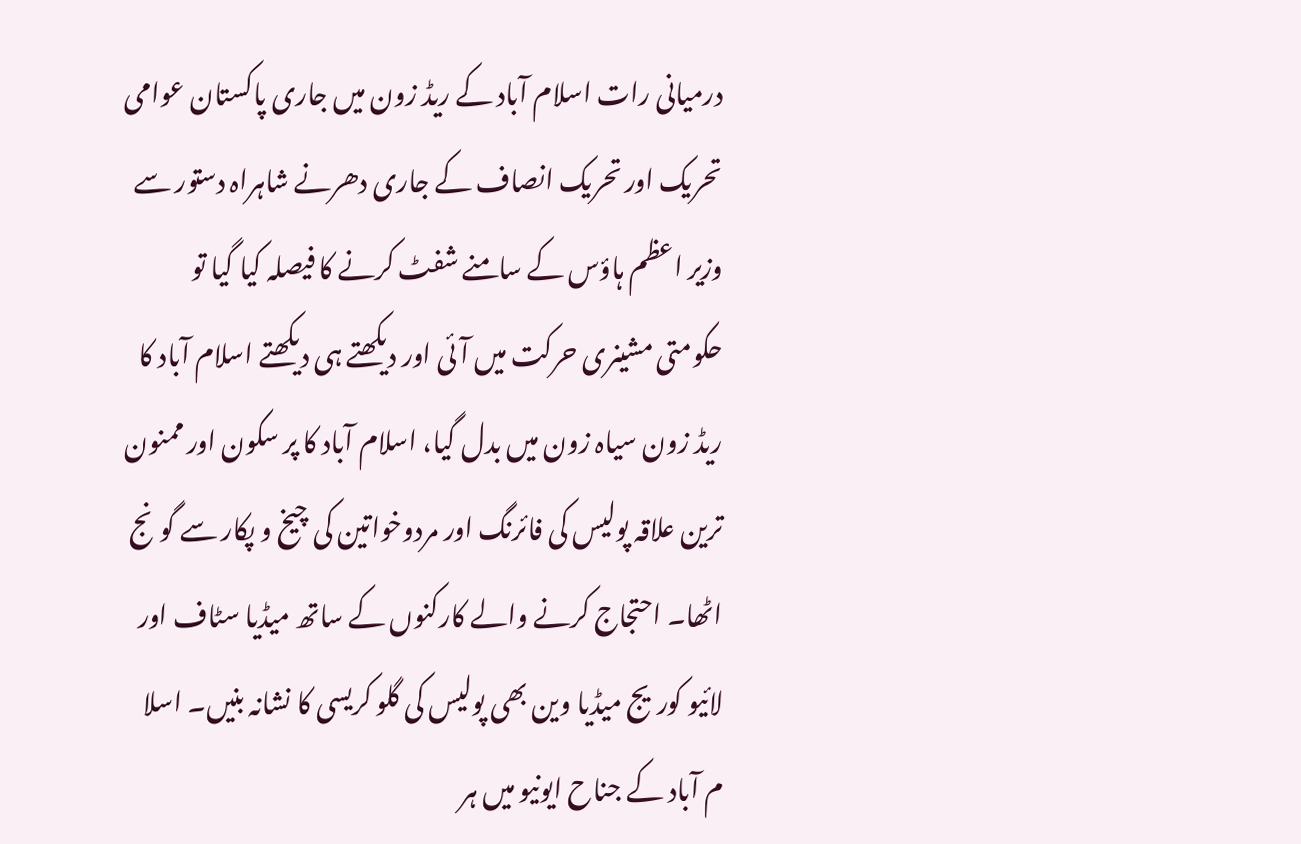درمیانی رات اسلام آباد کے ریڈ زون میں جاری پاکستان عوامی تحریک اور تحریک انصاف کے جاری دھرنے شاہراہ دستور سے وزیر اعظم ہاؤس کے سامنے شفٹ کرنے کا فیصلہ کیا گیا تو حکومتی مشینری حرکت میں آئی اور دیکھتے ہی دیکھتے اسلام آباد کا ریڈ زون سیاہ زون میں بدل گیا، اسلام آباد کا پر سکون اور ممنون ترین علاقہ پولیس کی فائرنگ اور مردوخواتین کی چیخ و پکار سے گونج اٹھا۔ احتجاج کرنے والے کارکنوں کے ساتھ میڈیا سٹاف اور لائیو کوریج میڈیا وین بھی پولیس کی گلو کریسی کا نشانہ بنیں۔ اسلا م آباد کے جناح ایونیو میں ہر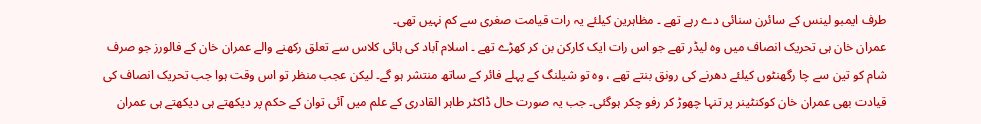طرف ایمبو لینس کے سائرن سنائی دے رہے تھے ۔ مظاہرین کیلئے یہ رات قیامت صغری سے کم نہیں تھی۔
عمران خان ہی تحریک انصاف میں وہ لیڈر تھے جو اس رات ایک کارکن بن کر کھڑے تھے ۔ اسلام آباد کی ہائی کلاس سے تعلق رکھنے والے عمران خان کے فالورز جو صرف شام کو تین سے چا رگھنٹوں کیلئے دھرنے کی رونق بنتے تھے ، وہ تو شیلنگ کے پہلے فائر کے ساتھ منتشر ہو گے۔ لیکن عجب منظر تو اس وقت ہوا جب تحریک انصاف کی قیادت بھی عمران خان کوکنٹینر پر تنہا چھوڑ کر رفو چکر ہوگئی۔ جب یہ صورت حال ڈاکٹر طاہر القادری کے علم میں آئی توان کے حکم پر دیکھتے ہی دیکھتے ہی عمران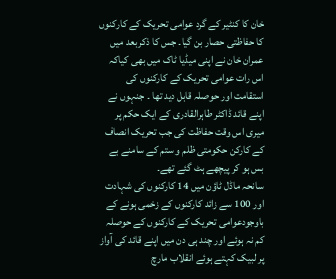خان کا کنٹیر کے گرد عوامی تحریک کے کارکنوں کا حفاظتی حصار بن گیا۔ جس کا ذکربعد میں عمران خان نے اپنی میڈیا ٹاک میں بھی کیاکہ اس رات عوامی تحریک کے کارکنوں کی استقامت اور حوصلہ قابل دید تھا ۔ جنہوں نے اپنے قائد ڈاکٹر طاہرالقادری کے ایک حکم پر میری اس وقت حفاظت کی جب تحریک انصاف کے کارکن حکومتی ظلم و ستم کے سامنے بے بس ہو کر پیچھے ہٹ گئے تھے۔
سانحہ ماڈل ٹاؤن میں 14 کارکنوں کی شہادت اور 100 سے زائد کارکنوں کے زخمی ہونے کے باوجودعوامی تحریک کے کارکنوں کے حوصلہ کم نہ ہوئے اور چند ہی دن میں اپنے قائد کی آواز پر لبیک کہتے ہوئے انقلاب مارچ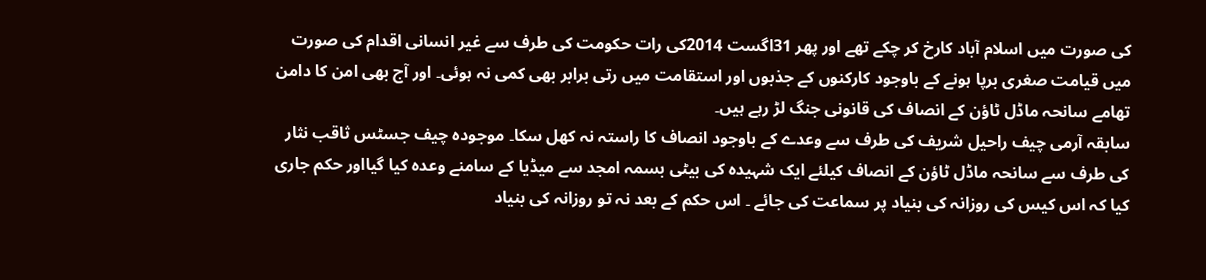کی صورت میں اسلام آباد کارخ کر چکے تھے اور پھر 31اگست 2014کی رات حکومت کی طرف سے غیر انسانی اقدام کی صورت میں قیامت صغری برپا ہونے کے باوجود کارکنوں کے جذبوں اور استقامت میں رتی برابر بھی کمی نہ ہوئی۔ اور آج بھی امن کا دامن تھامے سانحہ ماڈل ٹاؤن کے انصاف کی قانونی جنگ لڑ رہے ہیں۔
سابقہ آرمی چیف راحیل شریف کی طرف سے وعدے کے باوجود انصاف کا راستہ نہ کھل سکا۔ موجودہ چیف جسٹس ثاقب نثار کی طرف سے سانحہ ماڈل ٹاؤن کے انصاف کیلئے ایک شہیدہ کی بیٹی بسمہ امجد سے میڈیا کے سامنے وعدہ کیا گیااور حکم جاری کیا کہ اس کیس کی روزانہ کی بنیاد پر سماعت کی جائے ۔ اس حکم کے بعد نہ تو روزانہ کی بنیاد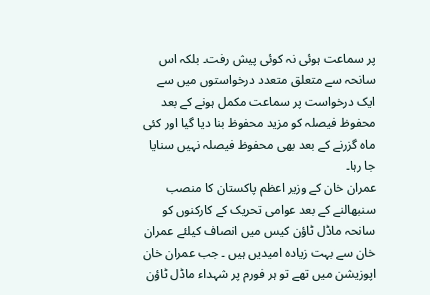پر سماعت ہوئی نہ کوئی پیش رفت۔ بلکہ اس سانحہ سے متعلق متعدد درخواستوں میں سے ایک درخواست پر سماعت مکمل ہونے کے بعد محفوظ فیصلہ کو مزید محفوظ بنا دیا گیا اور کئی ماہ گزرنے کے بعد بھی محفوظ فیصلہ نہیں سنایا جا رہا۔
عمران خان کے وزیر اعظم پاکستان کا منصب سنبھالنے کے بعد عوامی تحریک کے کارکنوں کو سانحہ ماڈل ٹاؤن کیس میں انصاف کیلئے عمران خان سے بہت زیادہ امیدیں ہیں ۔ جب عمران خان اپوزیشن میں تھے تو ہر فورم پر شہداء ماڈل ٹاؤن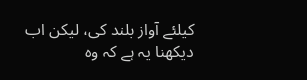کیلئے آواز بلند کی، لیکن اب دیکھنا یہ ہے کہ وہ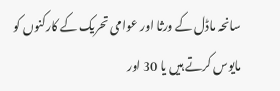سانحہ ماڈل کے ورثا اور عوامی تحریک کے کارکنوں کو مایوس کرتے ہیں یا 30 اور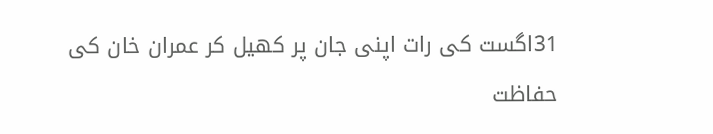31اگست کی رات اپنی جان پر کھیل کر عمران خان کی حفاظت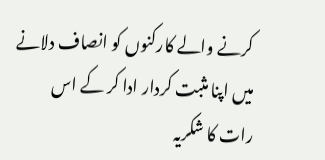کرنے والے کارکنوں کو انصاف دلانے میں اپنا مثبت کردار ادا کر کے اس رات کا شکریہ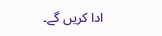ادا کریں گے۔